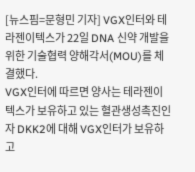[뉴스핌=문형민 기자] VGX인터와 테라젠이텍스가 22일 DNA 신약 개발을 위한 기술협력 양해각서(MOU)를 체결했다.
VGX인터에 따르면 양사는 테라젠이텍스가 보유하고 있는 혈관생성촉진인자 DKK2에 대해 VGX인터가 보유하고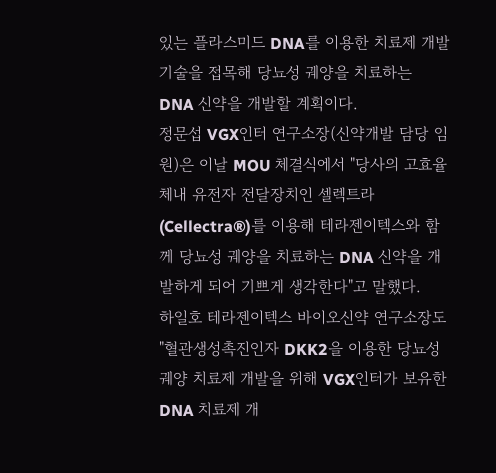있는 플라스미드 DNA를 이용한 치료제 개발 기술을 접목해 당뇨성 궤양을 치료하는 DNA 신약을 개발할 계획이다.
정문섭 VGX인터 연구소장(신약개발 담당 임원)은 이날 MOU 체결식에서 "당사의 고효율 체내 유전자 전달장치인 셀렉트라(Cellectra®)를 이용해 테라젠이텍스와 함께 당뇨성 궤양을 치료하는 DNA 신약을 개발하게 되어 기쁘게 생각한다"고 말했다.
하일호 테라젠이텍스 바이오신약 연구소장도 "혈관생성촉진인자 DKK2을 이용한 당뇨성 궤양 치료제 개발을 위해 VGX인터가 보유한 DNA 치료제 개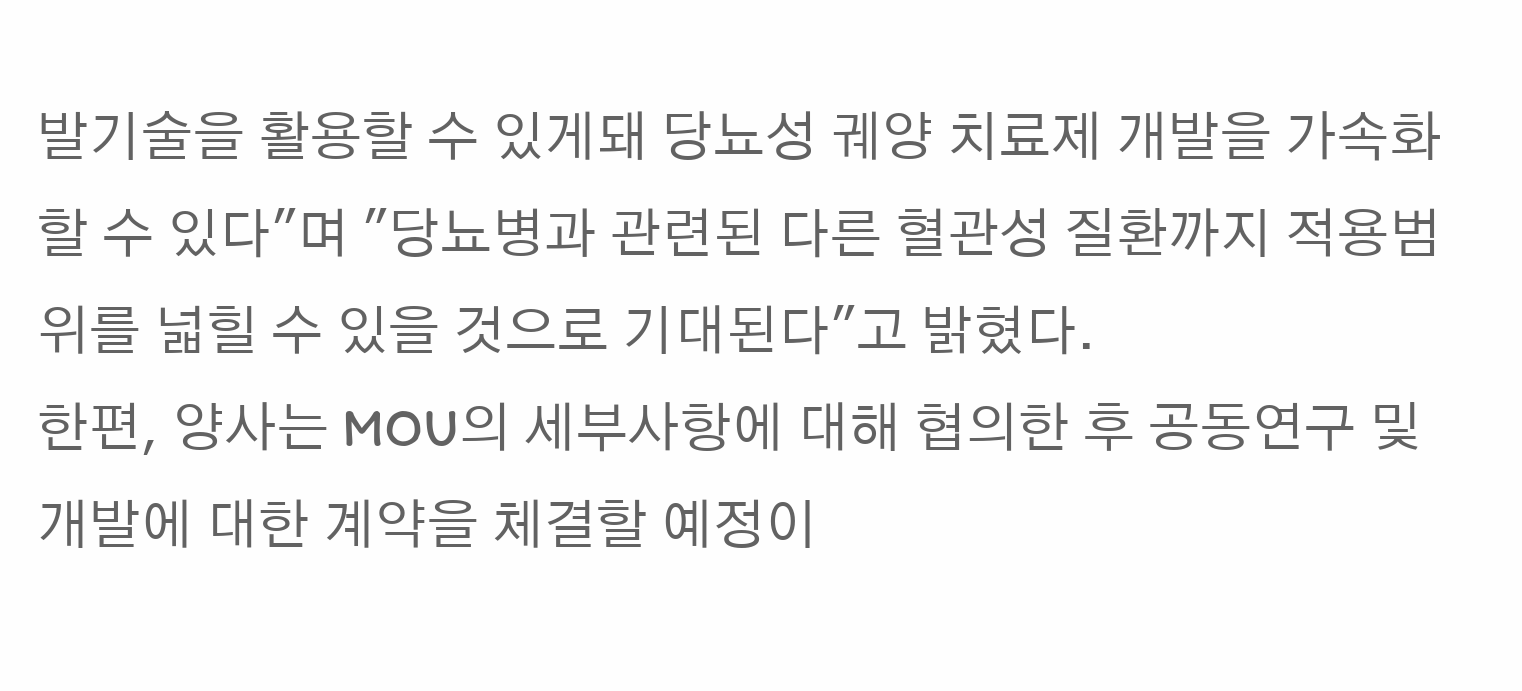발기술을 활용할 수 있게돼 당뇨성 궤양 치료제 개발을 가속화할 수 있다"며 "당뇨병과 관련된 다른 혈관성 질환까지 적용범위를 넓힐 수 있을 것으로 기대된다"고 밝혔다.
한편, 양사는 MOU의 세부사항에 대해 협의한 후 공동연구 및 개발에 대한 계약을 체결할 예정이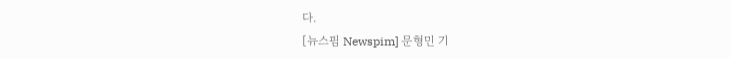다.
[뉴스핌 Newspim] 문형민 기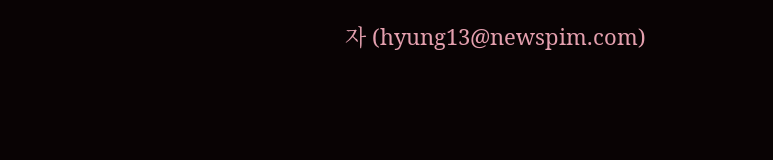자 (hyung13@newspim.com)